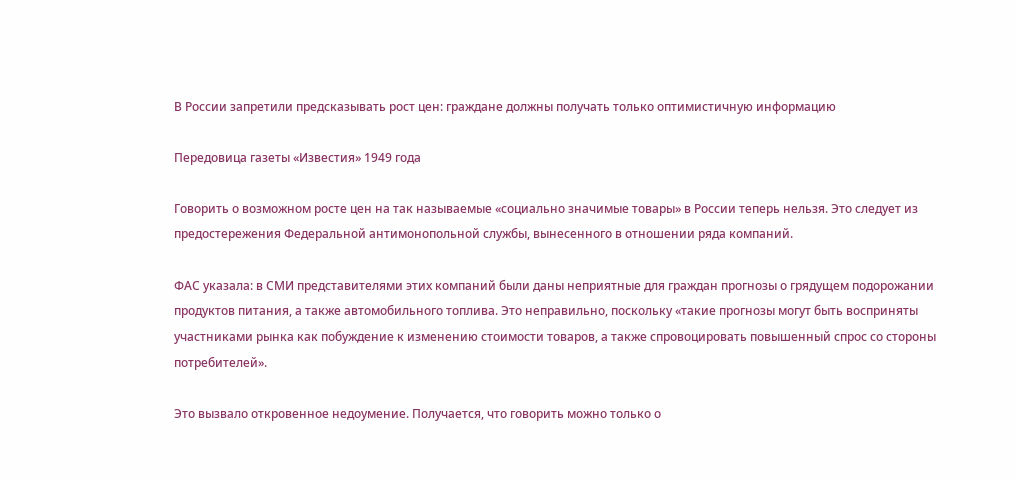В России запретили предсказывать рост цен: граждане должны получать только оптимистичную информацию

Передовица газеты «Известия» 1949 года

Говорить о возможном росте цен на так называемые «социально значимые товары» в России теперь нельзя. Это следует из предостережения Федеральной антимонопольной службы, вынесенного в отношении ряда компаний.

ФАС указала: в СМИ представителями этих компаний были даны неприятные для граждан прогнозы о грядущем подорожании продуктов питания, а также автомобильного топлива. Это неправильно, поскольку «такие прогнозы могут быть восприняты участниками рынка как побуждение к изменению стоимости товаров, а также спровоцировать повышенный спрос со стороны потребителей».

Это вызвало откровенное недоумение. Получается, что говорить можно только о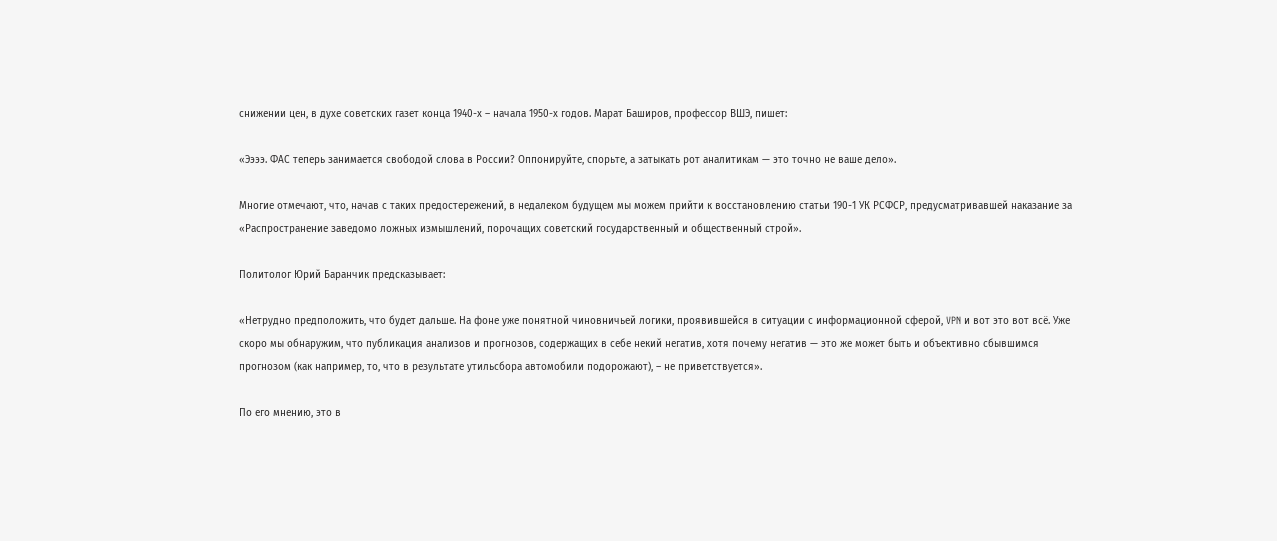снижении цен, в духе советских газет конца 1940-х – начала 1950-х годов. Марат Баширов, профессор ВШЭ, пишет:

«Ээээ. ФАС теперь занимается свободой слова в России? Оппонируйте, спорьте, а затыкать рот аналитикам — это точно не ваше дело».

Многие отмечают, что, начав с таких предостережений, в недалеком будущем мы можем прийти к восстановлению статьи 190-1 УК РСФСР, предусматривавшей наказание за «Распространение заведомо ложных измышлений, порочащих советский государственный и общественный строй».

Политолог Юрий Баранчик предсказывает:

«Нетрудно предположить, что будет дальше. На фоне уже понятной чиновничьей логики, проявившейся в ситуации с информационной сферой, VPN и вот это вот всё. Уже скоро мы обнаружим, что публикация анализов и прогнозов, содержащих в себе некий негатив, хотя почему негатив — это же может быть и объективно сбывшимся прогнозом (как например, то, что в результате утильсбора автомобили подорожают), – не приветствуется».

По его мнению, это в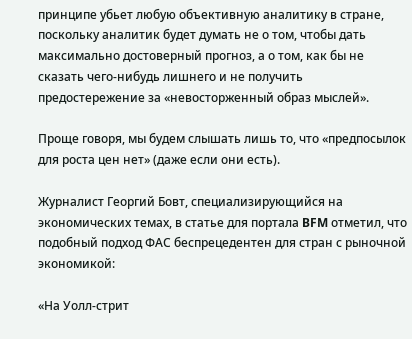принципе убьет любую объективную аналитику в стране, поскольку аналитик будет думать не о том, чтобы дать максимально достоверный прогноз, а о том, как бы не сказать чего-нибудь лишнего и не получить предостережение за «невосторженный образ мыслей».

Проще говоря, мы будем слышать лишь то, что «предпосылок для роста цен нет» (даже если они есть).

Журналист Георгий Бовт, специализирующийся на экономических темах, в статье для портала BFM отметил, что подобный подход ФАС беспрецедентен для стран с рыночной экономикой:

«На Уолл-стрит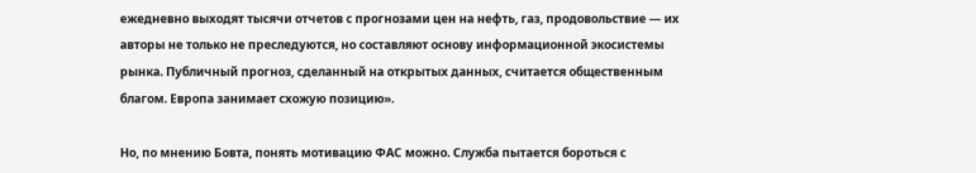ежедневно выходят тысячи отчетов с прогнозами цен на нефть, газ, продовольствие — их авторы не только не преследуются, но составляют основу информационной экосистемы рынка. Публичный прогноз, сделанный на открытых данных, считается общественным благом. Европа занимает схожую позицию».

Но, по мнению Бовта, понять мотивацию ФАС можно. Служба пытается бороться с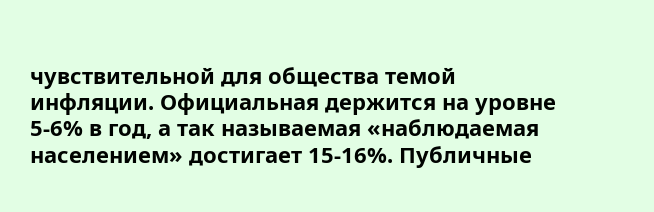чувствительной для общества темой инфляции. Официальная держится на уровне 5-6% в год, а так называемая «наблюдаемая населением» достигает 15-16%. Публичные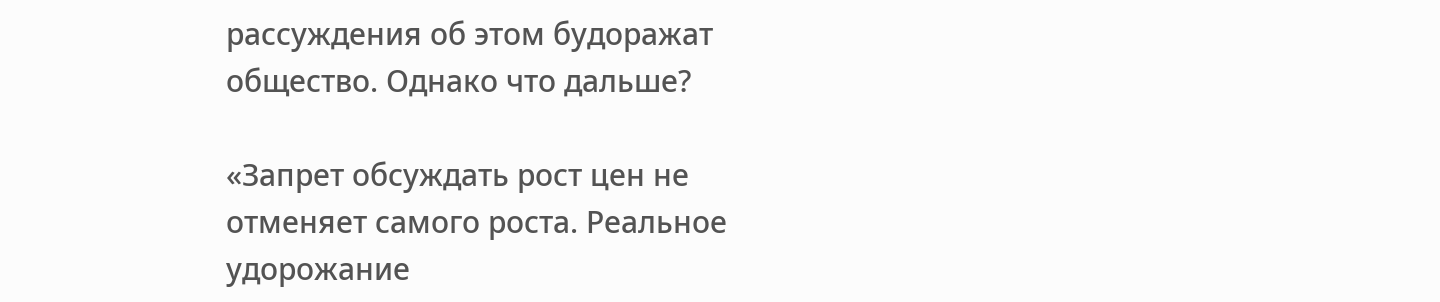рассуждения об этом будоражат общество. Однако что дальше?

«Запрет обсуждать рост цен не отменяет самого роста. Реальное удорожание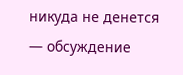никуда не денется — обсуждение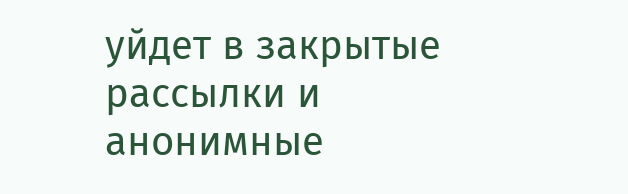уйдет в закрытые рассылки и анонимные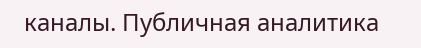каналы. Публичная аналитика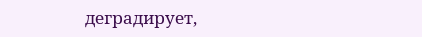деградирует,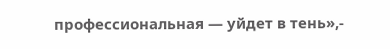профессиональная — уйдет в тень»,-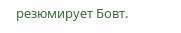резюмирует Бовт.